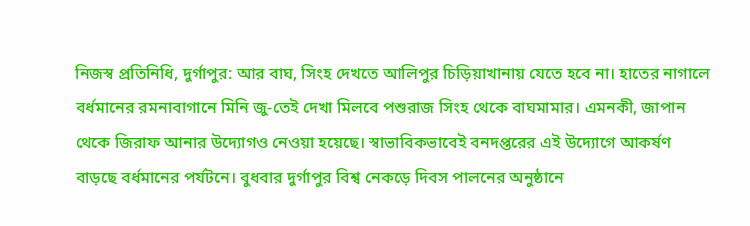নিজস্ব প্রতিনিধি, দুর্গাপুর: আর বাঘ, সিংহ দেখতে আলিপুর চিড়িয়াখানায় যেতে হবে না। হাতের নাগালে বর্ধমানের রমনাবাগানে মিনি জু-তেই দেখা মিলবে পশুরাজ সিংহ থেকে বাঘমামার। এমনকী, জাপান থেকে জিরাফ আনার উদ্যোগও নেওয়া হয়েছে। স্বাভাবিকভাবেই বনদপ্তরের এই উদ্যোগে আকর্ষণ বাড়ছে বর্ধমানের পর্যটনে। বুধবার দুর্গাপুর বিশ্ব নেকড়ে দিবস পালনের অনুষ্ঠানে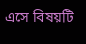এসে বিষয়টি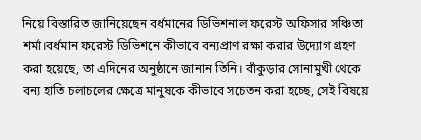নিয়ে বিস্তারিত জানিয়েছেন বর্ধমানের ডিভিশনাল ফরেস্ট অফিসার সঞ্চিতা শর্মা।বর্ধমান ফরেস্ট ডিভিশনে কীভাবে বন্যপ্রাণ রক্ষা করার উদ্যোগ গ্রহণ করা হয়েছে, তা এদিনের অনুষ্ঠানে জানান তিনি। বাঁকুড়ার সোনামুখী থেকে বন্য হাতি চলাচলের ক্ষেত্রে মানুষকে কীভাবে সচেতন করা হচ্ছে, সেই বিষয়ে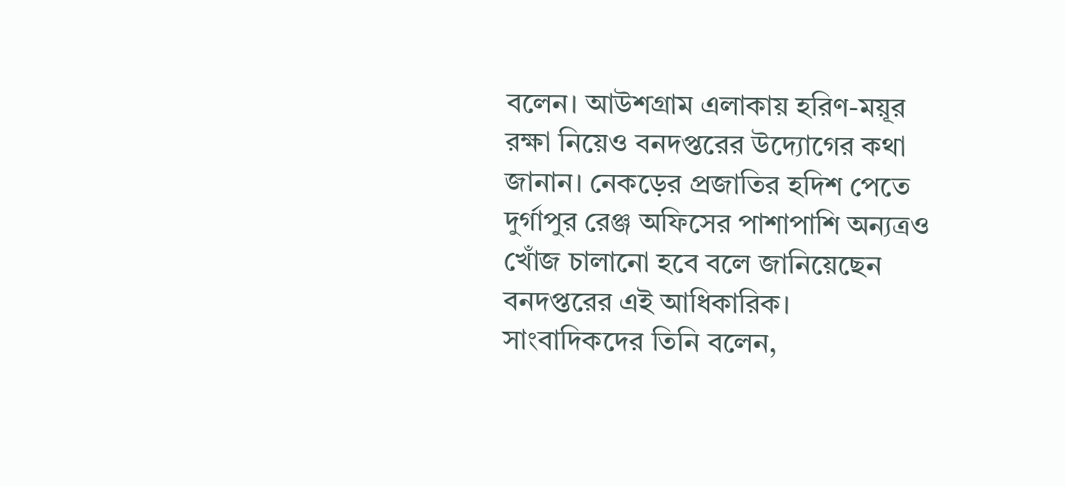বলেন। আউশগ্রাম এলাকায় হরিণ-ময়ূর রক্ষা নিয়েও বনদপ্তরের উদ্যোগের কথা জানান। নেকড়ের প্রজাতির হদিশ পেতে দুর্গাপুর রেঞ্জ অফিসের পাশাপাশি অন্যত্রও খোঁজ চালানো হবে বলে জানিয়েছেন বনদপ্তরের এই আধিকারিক। সাংবাদিকদের তিনি বলেন,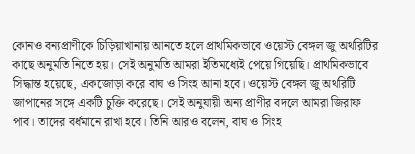কোনও বন্যপ্রাণীকে চিড়িয়াখানায় আনতে হলে প্রাথমিকভাবে ওয়েস্ট বেঙ্গল জু অথরিটির কাছে অনুমতি নিতে হয়। সেই অনুমতি আমরা ইতিমধ্যেই পেয়ে গিয়েছি। প্রাথমিকভাবে সিদ্ধান্ত হয়েছে, একজোড়া করে বাঘ ও সিংহ আনা হবে। ওয়েস্ট বেঙ্গল জু অথরিটি জাপানের সঙ্গে একটি চুক্তি করেছে। সেই অনুযায়ী অন্য প্রাণীর বদলে আমরা জিরাফ পাব। তাদের বর্ধমানে রাখা হবে। তিনি আরও বলেন, বাঘ ও সিংহ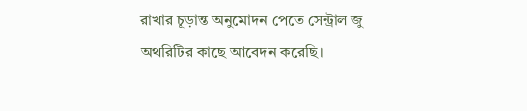রাখার চূড়ান্ত অনুমোদন পেতে সেন্ট্রাল জু অথরিটির কাছে আবেদন করেছি।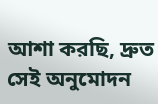আশা করছি, দ্রুত সেই অনুমোদন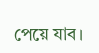পেয়ে যাব।